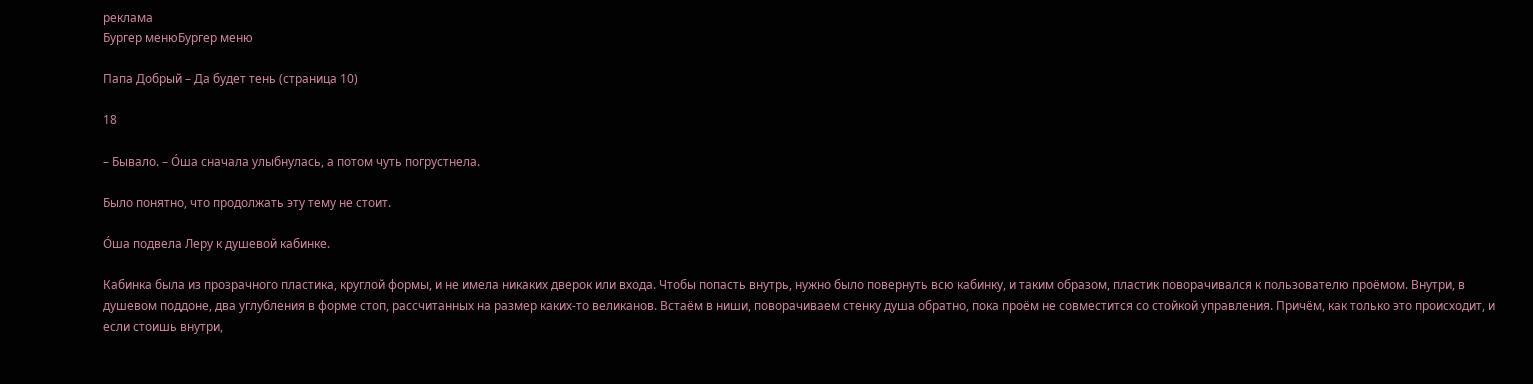реклама
Бургер менюБургер меню

Папа Добрый – Да будет тень (страница 10)

18

– Бывало. – О́ша сначала улыбнулась, а потом чуть погрустнела.

Было понятно, что продолжать эту тему не стоит.

О́ша подвела Леру к душевой кабинке.

Кабинка была из прозрачного пластика, круглой формы, и не имела никаких дверок или входа. Чтобы попасть внутрь, нужно было повернуть всю кабинку, и таким образом, пластик поворачивался к пользователю проёмом. Внутри, в душевом поддоне, два углубления в форме стоп, рассчитанных на размер каких-то великанов. Встаём в ниши, поворачиваем стенку душа обратно, пока проём не совместится со стойкой управления. Причём, как только это происходит, и если стоишь внутри,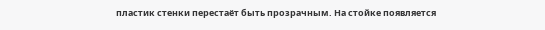пластик стенки перестаёт быть прозрачным. На стойке появляется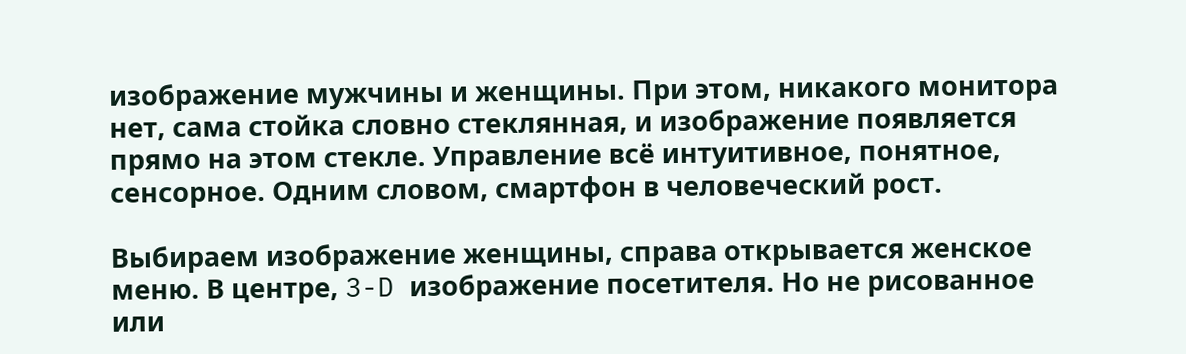изображение мужчины и женщины. При этом, никакого монитора нет, сама стойка словно стеклянная, и изображение появляется прямо на этом стекле. Управление всё интуитивное, понятное, сенсорное. Одним словом, смартфон в человеческий рост.

Выбираем изображение женщины, справа открывается женское меню. В центре, 3-D изображение посетителя. Но не рисованное или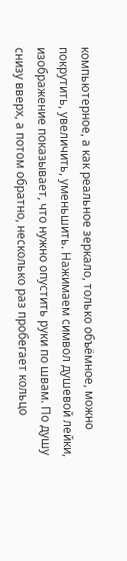компьютерное, а как реальное зеркало, только объёмное, можно покрутить, увеличить, уменьшить. Нажимаем символ душевой лейки, изображение показывает, что нужно опустить руки по швам. По душу снизу вверх, а потом обратно, несколько раз пробегает кольцо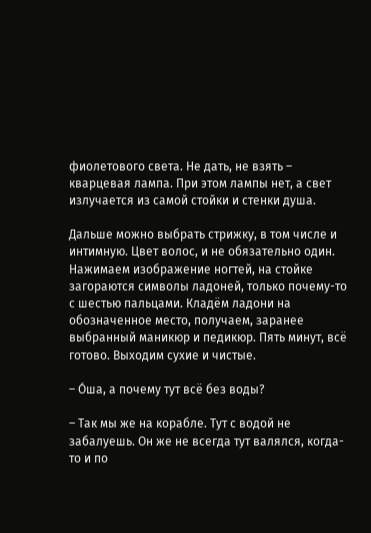фиолетового света. Не дать, не взять – кварцевая лампа. При этом лампы нет, а свет излучается из самой стойки и стенки душа.

Дальше можно выбрать стрижку, в том числе и интимную. Цвет волос, и не обязательно один. Нажимаем изображение ногтей, на стойке загораются символы ладоней, только почему-то с шестью пальцами. Кладём ладони на обозначенное место, получаем, заранее выбранный маникюр и педикюр. Пять минут, всё готово. Выходим сухие и чистые.

– О́ша, а почему тут всё без воды?

– Так мы же на корабле. Тут с водой не забалуешь. Он же не всегда тут валялся, когда-то и по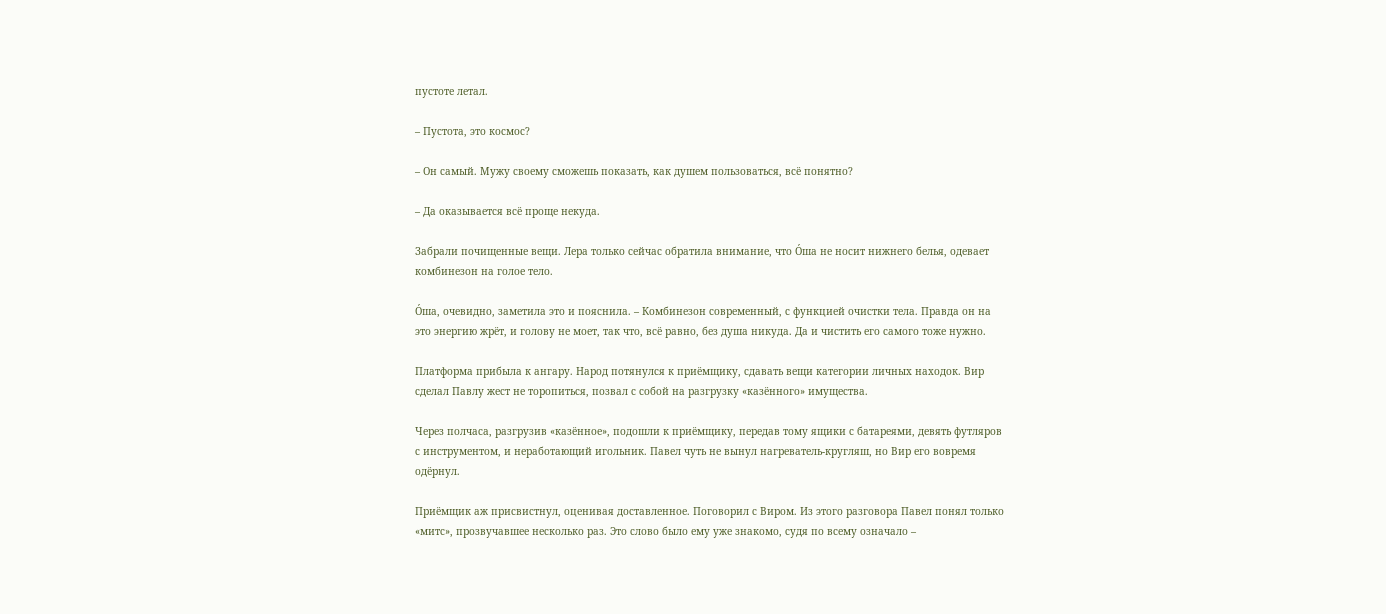пустоте летал.

– Пустота, это космос?

– Он самый. Мужу своему сможешь показать, как душем пользоваться, всё понятно?

– Да оказывается всё проще некуда.

Забрали почищенные вещи. Лера только сейчас обратила внимание, что О́ша не носит нижнего белья, одевает комбинезон на голое тело.

О́ша, очевидно, заметила это и пояснила. – Комбинезон современный, с функцией очистки тела. Правда он на это энергию жрёт, и голову не моет, так что, всё равно, без душа никуда. Да и чистить его самого тоже нужно.

Платформа прибыла к ангару. Народ потянулся к приёмщику, сдавать вещи категории личных находок. Вир сделал Павлу жест не торопиться, позвал с собой на разгрузку «казённого» имущества.

Через полчаса, разгрузив «казённое», подошли к приёмщику, передав тому ящики с батареями, девять футляров с инструментом, и неработающий игольник. Павел чуть не вынул нагреватель-кругляш, но Вир его вовремя одёрнул.

Приёмщик аж присвистнул, оценивая доставленное. Поговорил с Виром. Из этого разговора Павел понял только «митс», прозвучавшее несколько раз. Это слово было ему уже знакомо, судя по всему означало –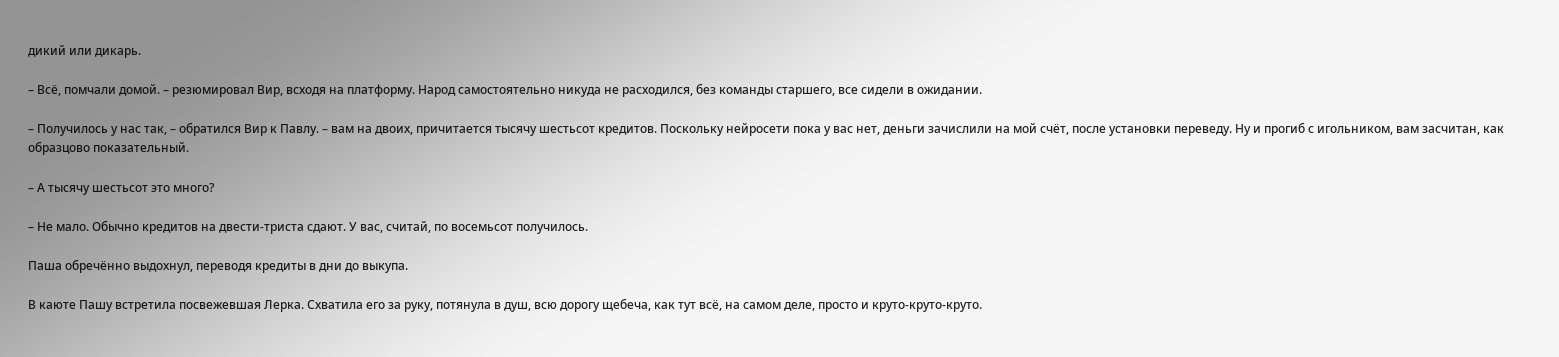дикий или дикарь.

– Всё, помчали домой. – резюмировал Вир, всходя на платформу. Народ самостоятельно никуда не расходился, без команды старшего, все сидели в ожидании.

– Получилось у нас так, – обратился Вир к Павлу. – вам на двоих, причитается тысячу шестьсот кредитов. Поскольку нейросети пока у вас нет, деньги зачислили на мой счёт, после установки переведу. Ну и прогиб с игольником, вам засчитан, как образцово показательный.

– А тысячу шестьсот это много?

– Не мало. Обычно кредитов на двести-триста сдают. У вас, считай, по восемьсот получилось.

Паша обречённо выдохнул, переводя кредиты в дни до выкупа.

В каюте Пашу встретила посвежевшая Лерка. Схватила его за руку, потянула в душ, всю дорогу щебеча, как тут всё, на самом деле, просто и круто-круто-круто.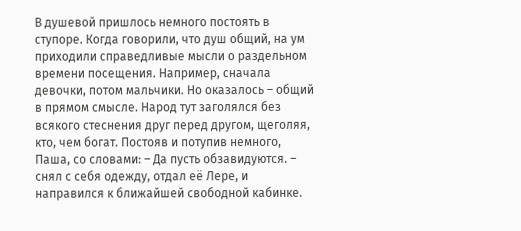В душевой пришлось немного постоять в ступоре. Когда говорили, что душ общий, на ум приходили справедливые мысли о раздельном времени посещения. Например, сначала девочки, потом мальчики. Но оказалось – общий в прямом смысле. Народ тут заголялся без всякого стеснения друг перед другом, щеголяя, кто, чем богат. Постояв и потупив немного, Паша, со словами: – Да пусть обзавидуются. – снял с себя одежду, отдал её Лере, и направился к ближайшей свободной кабинке.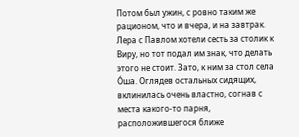Потом был ужин, с ровно таким же рационом, что и вчера, и на завтрак. Лера с Павлом хотели сесть за столик к Виру, но тот подал им знак, что делать этого не стоит. Зато, к ним за стол села О́ша. Оглядев остальных сидящих, вклинилась очень властно, согнав с места какого-то парня, расположившегося ближе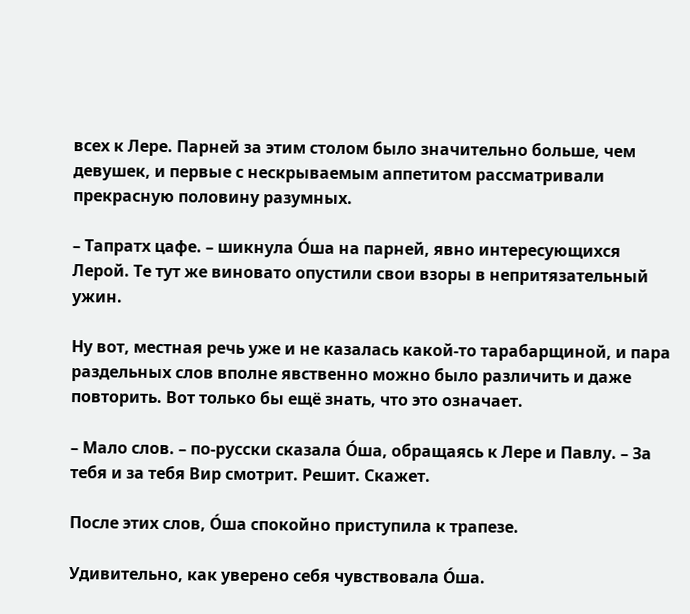всех к Лере. Парней за этим столом было значительно больше, чем девушек, и первые с нескрываемым аппетитом рассматривали прекрасную половину разумных.

– Тапратх цафе. – шикнула О́ша на парней, явно интересующихся Лерой. Те тут же виновато опустили свои взоры в непритязательный ужин.

Ну вот, местная речь уже и не казалась какой-то тарабарщиной, и пара раздельных слов вполне явственно можно было различить и даже повторить. Вот только бы ещё знать, что это означает.

– Мало слов. – по-русски сказала О́ша, обращаясь к Лере и Павлу. – За тебя и за тебя Вир смотрит. Решит. Скажет.

После этих слов, О́ша спокойно приступила к трапезе.

Удивительно, как уверено себя чувствовала О́ша.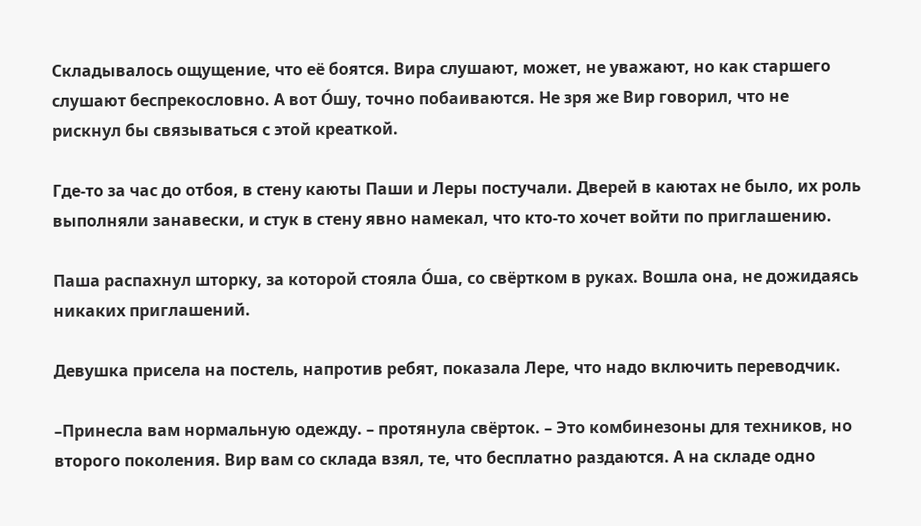Складывалось ощущение, что её боятся. Вира слушают, может, не уважают, но как старшего слушают беспрекословно. А вот О́шу, точно побаиваются. Не зря же Вир говорил, что не рискнул бы связываться с этой креаткой.

Где-то за час до отбоя, в стену каюты Паши и Леры постучали. Дверей в каютах не было, их роль выполняли занавески, и стук в стену явно намекал, что кто-то хочет войти по приглашению.

Паша распахнул шторку, за которой стояла О́ша, со свёртком в руках. Вошла она, не дожидаясь никаких приглашений.

Девушка присела на постель, напротив ребят, показала Лере, что надо включить переводчик.

–Принесла вам нормальную одежду. – протянула свёрток. – Это комбинезоны для техников, но второго поколения. Вир вам со склада взял, те, что бесплатно раздаются. А на складе одно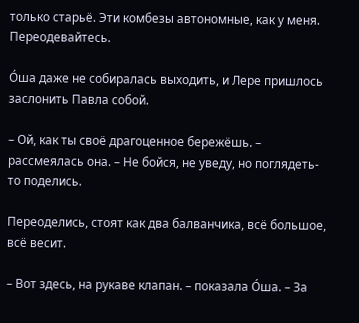только старьё. Эти комбезы автономные, как у меня. Переодевайтесь.

О́ша даже не собиралась выходить, и Лере пришлось заслонить Павла собой.

– Ой, как ты своё драгоценное бережёшь. – рассмеялась она. – Не бойся, не уведу, но поглядеть-то поделись.

Переоделись, стоят как два балванчика, всё большое, всё весит.

– Вот здесь, на рукаве клапан. – показала О́ша. – За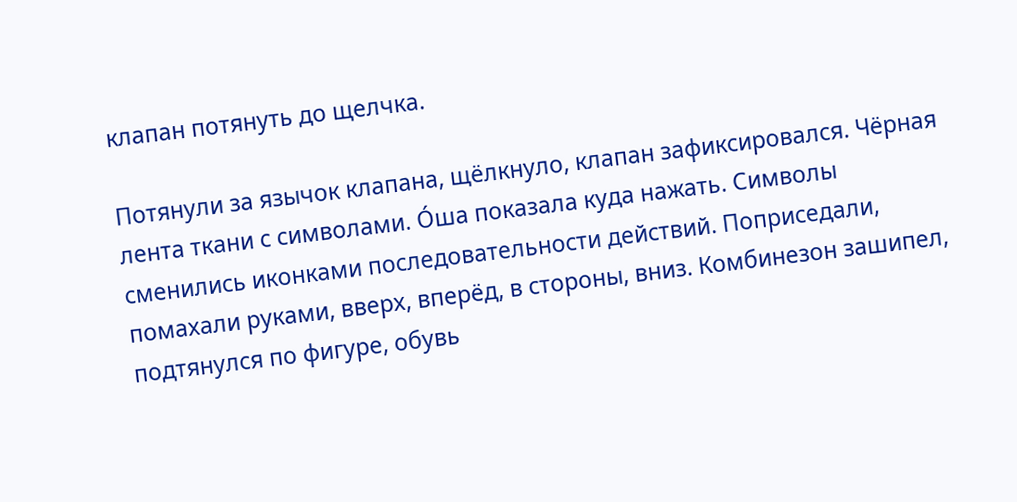клапан потянуть до щелчка.

Потянули за язычок клапана, щёлкнуло, клапан зафиксировался. Чёрная лента ткани с символами. О́ша показала куда нажать. Символы сменились иконками последовательности действий. Поприседали, помахали руками, вверх, вперёд, в стороны, вниз. Комбинезон зашипел, подтянулся по фигуре, обувь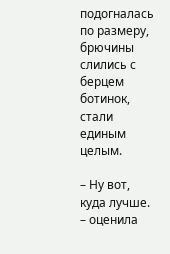подогналась по размеру, брючины слились с берцем ботинок, стали единым целым.

– Ну вот, куда лучше. – оценила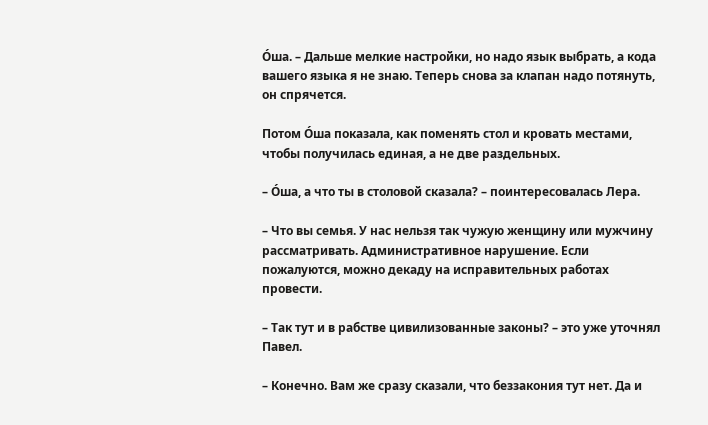О́ша. – Дальше мелкие настройки, но надо язык выбрать, а кода вашего языка я не знаю. Теперь снова за клапан надо потянуть, он спрячется.

Потом О́ша показала, как поменять стол и кровать местами, чтобы получилась единая, а не две раздельных.

– О́ша, а что ты в столовой сказала? – поинтересовалась Лера.

– Что вы семья. У нас нельзя так чужую женщину или мужчину рассматривать. Административное нарушение. Если пожалуются, можно декаду на исправительных работах провести.

– Так тут и в рабстве цивилизованные законы? – это уже уточнял Павел.

– Конечно. Вам же сразу сказали, что беззакония тут нет. Да и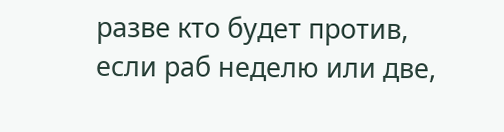разве кто будет против, если раб неделю или две,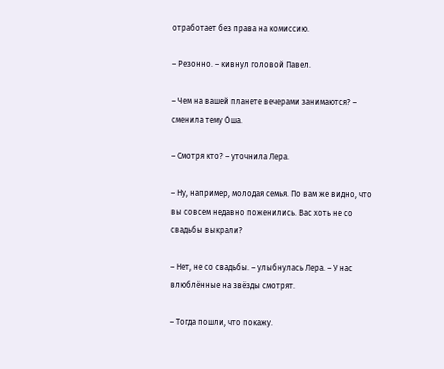отработает без права на комиссию.

– Резонно. – кивнул головой Павел.

– Чем на вашей планете вечерами занимаются? – сменила тему О́ша.

– Смотря кто? – уточнила Лера.

– Ну, например, молодая семья. По вам же видно, что вы совсем недавно поженились. Вас хоть не со свадьбы выкрали?

– Нет, не со свадьбы. – улыбнулась Лера. – У нас влюблённые на звёзды смотрят.

– Тогда пошли, что покажу.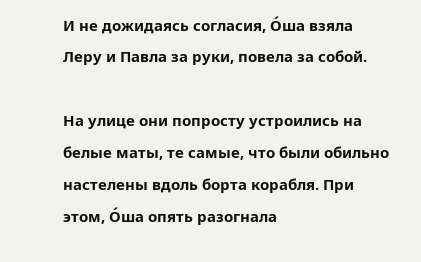И не дожидаясь согласия, О́ша взяла Леру и Павла за руки, повела за собой.

На улице они попросту устроились на белые маты, те самые, что были обильно настелены вдоль борта корабля. При этом, О́ша опять разогнала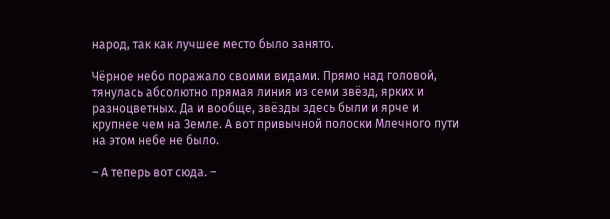народ, так как лучшее место было занято.

Чёрное небо поражало своими видами. Прямо над головой, тянулась абсолютно прямая линия из семи звёзд, ярких и разноцветных. Да и вообще, звёзды здесь были и ярче и крупнее чем на Земле. А вот привычной полоски Млечного пути на этом небе не было.

– А теперь вот сюда. –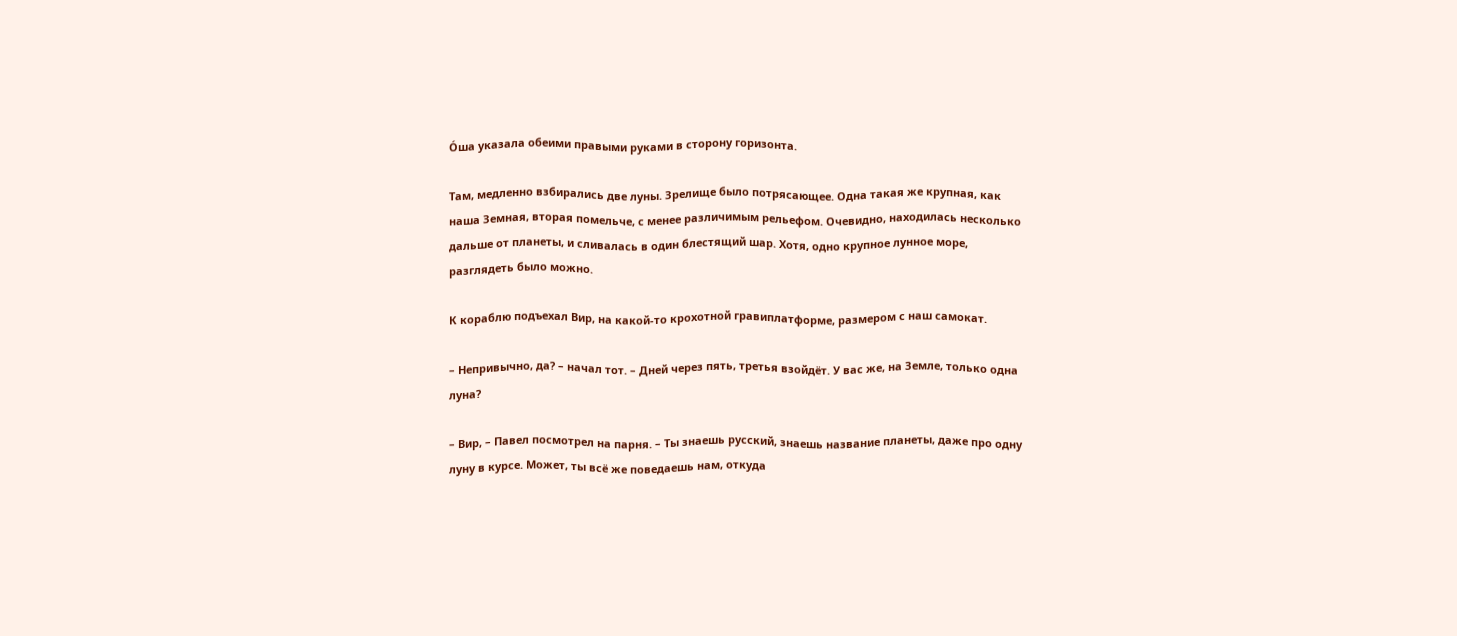О́ша указала обеими правыми руками в сторону горизонта.

Там, медленно взбирались две луны. Зрелище было потрясающее. Одна такая же крупная, как наша Земная, вторая помельче, с менее различимым рельефом. Очевидно, находилась несколько дальше от планеты, и сливалась в один блестящий шар. Хотя, одно крупное лунное море, разглядеть было можно.

К кораблю подъехал Вир, на какой-то крохотной гравиплатформе, размером с наш самокат.

– Непривычно, да? – начал тот. – Дней через пять, третья взойдёт. У вас же, на Земле, только одна луна?

– Вир, – Павел посмотрел на парня. – Ты знаешь русский, знаешь название планеты, даже про одну луну в курсе. Может, ты всё же поведаешь нам, откуда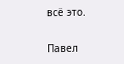всё это.

Павел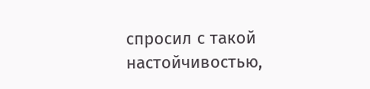спросил с такой настойчивостью,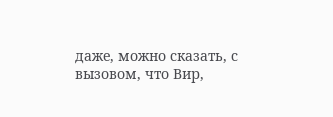даже, можно сказать, с вызовом, что Вир,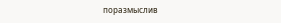поразмыслив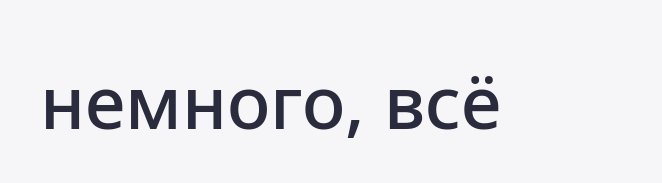немного, всё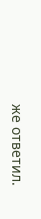же ответил.